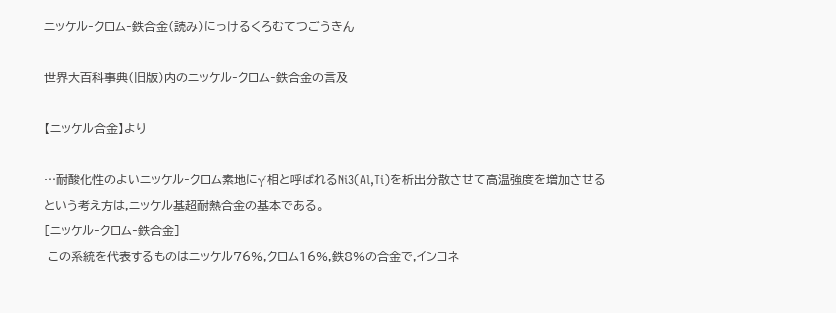ニッケル‐クロム‐鉄合金(読み)にっけるくろむてつごうきん

世界大百科事典(旧版)内のニッケル‐クロム‐鉄合金の言及

【ニッケル合金】より

…耐酸化性のよいニッケル‐クロム素地にγ′相と呼ばれるNi3(Al,Ti)を析出分散させて高温強度を増加させるという考え方は,ニッケル基超耐熱合金の基本である。
[ニッケル‐クロム‐鉄合金]
 この系統を代表するものはニッケル76%,クロム16%,鉄8%の合金で,インコネ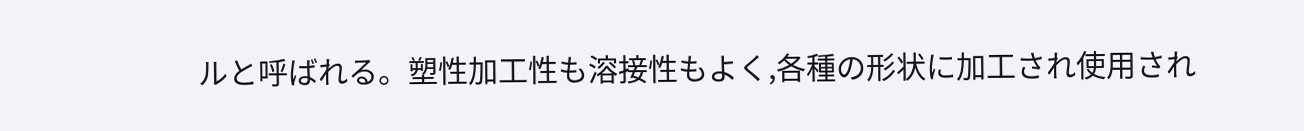ルと呼ばれる。塑性加工性も溶接性もよく,各種の形状に加工され使用され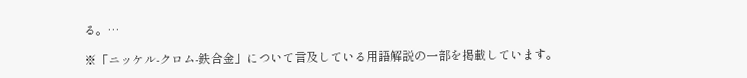る。…

※「ニッケル‐クロム‐鉄合金」について言及している用語解説の一部を掲載しています。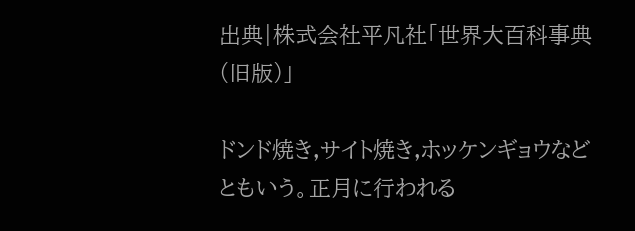出典|株式会社平凡社「世界大百科事典(旧版)」

ドンド焼き,サイト焼き,ホッケンギョウなどともいう。正月に行われる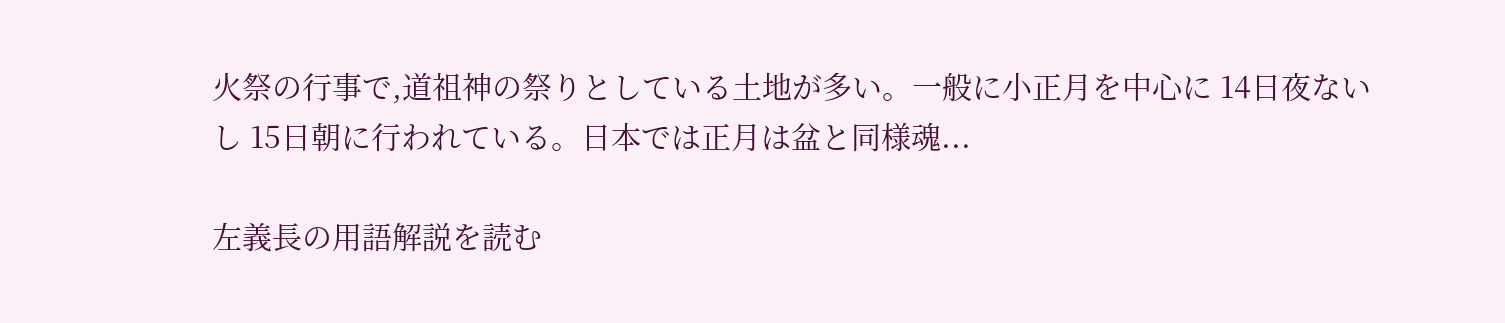火祭の行事で,道祖神の祭りとしている土地が多い。一般に小正月を中心に 14日夜ないし 15日朝に行われている。日本では正月は盆と同様魂...

左義長の用語解説を読む